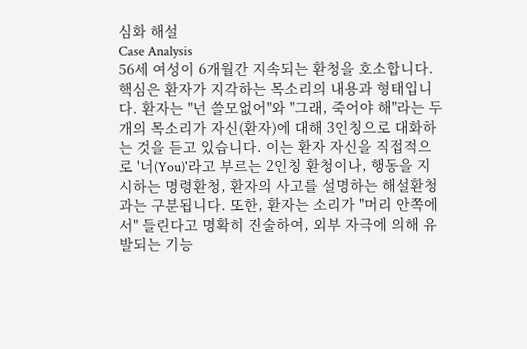심화 해설
Case Analysis
56세 여성이 6개월간 지속되는 환청을 호소합니다. 핵심은 환자가 지각하는 목소리의 내용과 형태입니다. 환자는 "넌 쓸모없어"와 "그래, 죽어야 해"라는 두 개의 목소리가 자신(환자)에 대해 3인칭으로 대화하는 것을 듣고 있습니다. 이는 환자 자신을 직접적으로 '너(You)'라고 부르는 2인칭 환청이나, 행동을 지시하는 명령환청, 환자의 사고를 설명하는 해설환청과는 구분됩니다. 또한, 환자는 소리가 "머리 안쪽에서" 들린다고 명확히 진술하여, 외부 자극에 의해 유발되는 기능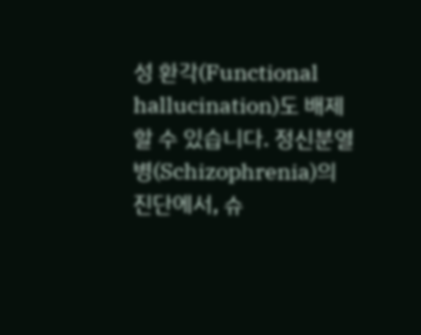성 환각(Functional hallucination)도 배제할 수 있습니다. 정신분열병(Schizophrenia)의 진단에서, 슈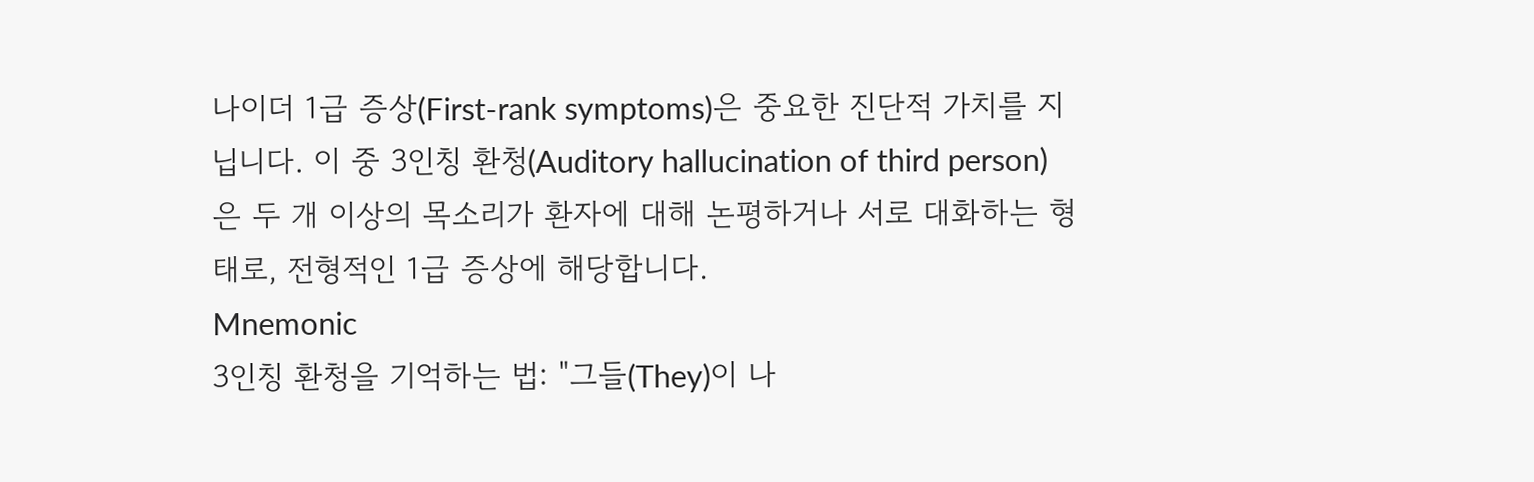나이더 1급 증상(First-rank symptoms)은 중요한 진단적 가치를 지닙니다. 이 중 3인칭 환청(Auditory hallucination of third person)은 두 개 이상의 목소리가 환자에 대해 논평하거나 서로 대화하는 형태로, 전형적인 1급 증상에 해당합니다.
Mnemonic
3인칭 환청을 기억하는 법: "그들(They)이 나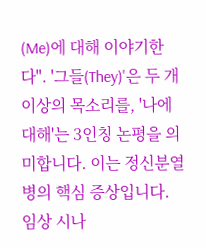(Me)에 대해 이야기한다". '그들(They)'은 두 개 이상의 목소리를, '나에 대해'는 3인칭 논평을 의미합니다. 이는 정신분열병의 핵심 증상입니다.
임상 시나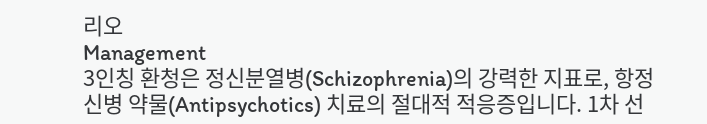리오
Management
3인칭 환청은 정신분열병(Schizophrenia)의 강력한 지표로, 항정신병 약물(Antipsychotics) 치료의 절대적 적응증입니다. 1차 선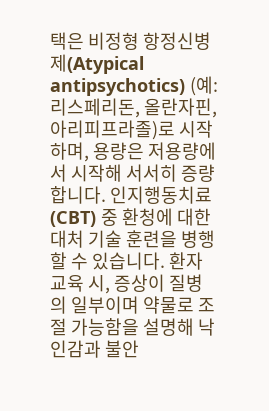택은 비정형 항정신병제(Atypical antipsychotics) (예: 리스페리돈, 올란자핀, 아리피프라졸)로 시작하며, 용량은 저용량에서 시작해 서서히 증량합니다. 인지행동치료(CBT) 중 환청에 대한 대처 기술 훈련을 병행할 수 있습니다. 환자 교육 시, 증상이 질병의 일부이며 약물로 조절 가능함을 설명해 낙인감과 불안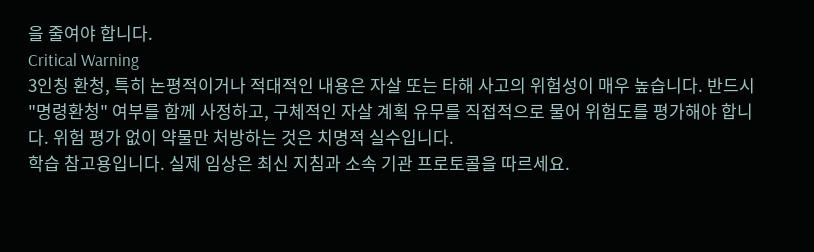을 줄여야 합니다.
Critical Warning
3인칭 환청, 특히 논평적이거나 적대적인 내용은 자살 또는 타해 사고의 위험성이 매우 높습니다. 반드시 "명령환청" 여부를 함께 사정하고, 구체적인 자살 계획 유무를 직접적으로 물어 위험도를 평가해야 합니다. 위험 평가 없이 약물만 처방하는 것은 치명적 실수입니다.
학습 참고용입니다. 실제 임상은 최신 지침과 소속 기관 프로토콜을 따르세요.